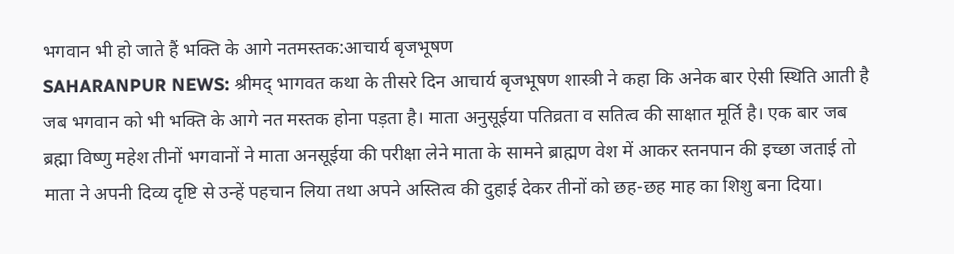भगवान भी हो जाते हैं भक्ति के आगे नतमस्तक:आचार्य बृजभूषण
SAHARANPUR NEWS: श्रीमद् भागवत कथा के तीसरे दिन आचार्य बृजभूषण शास्त्री ने कहा कि अनेक बार ऐसी स्थिति आती है जब भगवान को भी भक्ति के आगे नत मस्तक होना पड़ता है। माता अनुसूईया पतिव्रता व सतित्व की साक्षात मूर्ति है। एक बार जब ब्रह्मा विष्णु महेश तीनों भगवानों ने माता अनसूईया की परीक्षा लेने माता के सामने ब्राह्मण वेश में आकर स्तनपान की इच्छा जताई तो माता ने अपनी दिव्य दृष्टि से उन्हें पहचान लिया तथा अपने अस्तित्व की दुहाई देकर तीनों को छह-छह माह का शिशु बना दिया।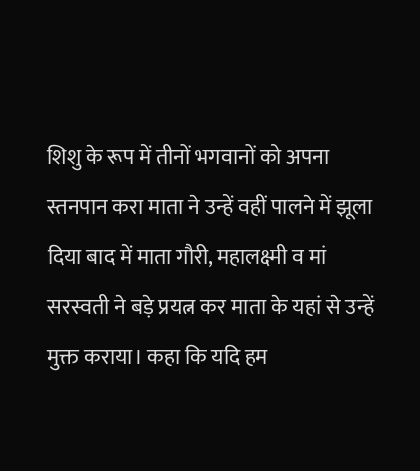शिशु के रूप में तीनों भगवानों को अपना स्तनपान करा माता ने उन्हें वहीं पालने में झूला दिया बाद में माता गौरी, महालक्ष्मी व मां सरस्वती ने बड़े प्रयत्न कर माता के यहां से उन्हें मुक्त कराया। कहा कि यदि हम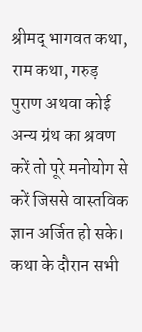श्रीमद् भागवत कथा, राम कथा, गरुड़ पुराण अथवा कोई अन्य ग्रंथ का श्रवण करें तो पूरे मनोयोग से करें जिससे वास्तविक ज्ञान अर्जित हो सके। कथा के दौरान सभी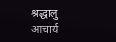श्रद्धालु आचार्य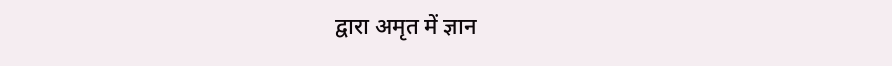द्वारा अमृत में ज्ञान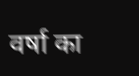वर्षा का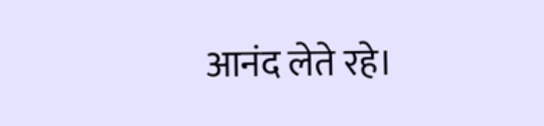आनंद लेते रहे।